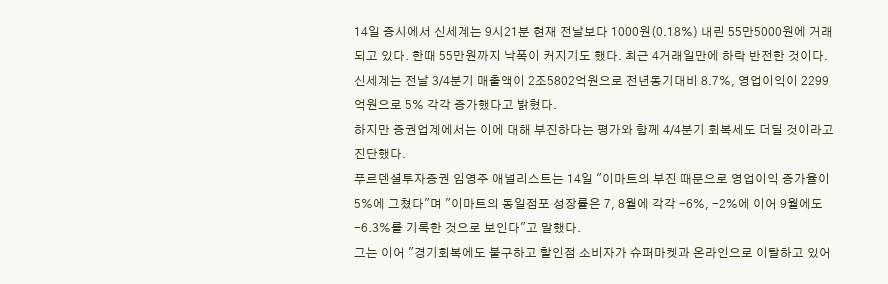14일 증시에서 신세계는 9시21분 현재 전날보다 1000원(0.18%) 내린 55만5000원에 거래되고 있다. 한때 55만원까지 낙폭이 커지기도 했다. 최근 4거래일만에 하락 반전한 것이다.
신세계는 전날 3/4분기 매출액이 2조5802억원으로 전년동기대비 8.7%, 영업이익이 2299억원으로 5% 각각 증가했다고 밝혔다.
하지만 증권업계에서는 이에 대해 부진하다는 평가와 함께 4/4분기 회복세도 더딜 것이라고 진단했다.
푸르덴셜투자증권 임영주 애널리스트는 14일 "이마트의 부진 때문으로 영업이익 증가율이 5%에 그쳤다"며 "이마트의 동일점포 성장률은 7, 8월에 각각 -6%, -2%에 이어 9월에도 -6.3%를 기록한 것으로 보인다"고 말했다.
그는 이어 "경기회복에도 불구하고 할인점 소비자가 슈퍼마켓과 온라인으로 이탈하고 있어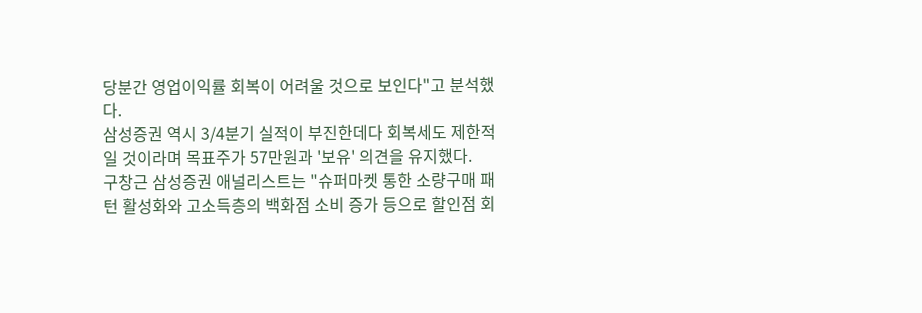당분간 영업이익률 회복이 어려울 것으로 보인다"고 분석했다.
삼성증권 역시 3/4분기 실적이 부진한데다 회복세도 제한적일 것이라며 목표주가 57만원과 '보유' 의견을 유지했다.
구창근 삼성증권 애널리스트는 "슈퍼마켓 통한 소량구매 패턴 활성화와 고소득층의 백화점 소비 증가 등으로 할인점 회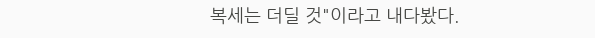복세는 더딜 것"이라고 내다봤다.